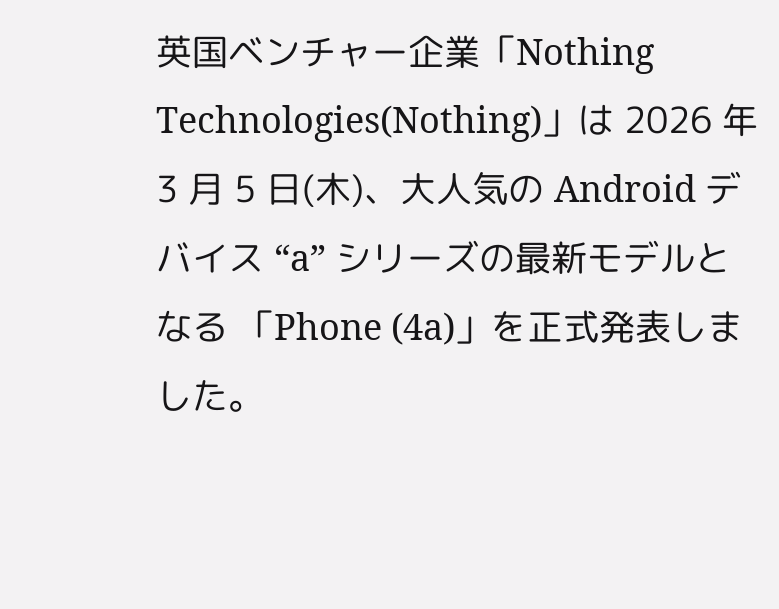英国ベンチャー企業「Nothing Technologies(Nothing)」は 2026 年 3 月 5 日(木)、大人気の Android デバイス “a” シリーズの最新モデルとなる 「Phone (4a)」を正式発表しました。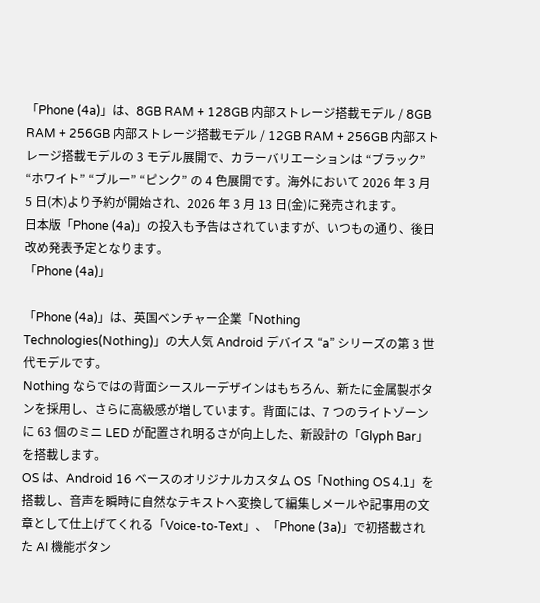「Phone (4a)」は、8GB RAM + 128GB 内部ストレージ搭載モデル / 8GB RAM + 256GB 内部ストレージ搭載モデル / 12GB RAM + 256GB 内部ストレージ搭載モデルの 3 モデル展開で、カラーバリエーションは “ブラック” “ホワイト” “ブルー” “ピンク” の 4 色展開です。海外において 2026 年 3 月 5 日(木)より予約が開始され、2026 年 3 月 13 日(金)に発売されます。
日本版「Phone (4a)」の投入も予告はされていますが、いつもの通り、後日改め発表予定となります。
「Phone (4a)」

「Phone (4a)」は、英国ベンチャー企業「Nothing Technologies(Nothing)」の大人気 Android デバイス “a” シリーズの第 3 世代モデルです。
Nothing ならではの背面シースルーデザインはもちろん、新たに金属製ボタンを採用し、さらに高級感が増しています。背面には、7 つのライトゾーンに 63 個のミニ LED が配置され明るさが向上した、新設計の「Glyph Bar」を搭載します。
OS は、Android 16 ベースのオリジナルカスタム OS「Nothing OS 4.1」を搭載し、音声を瞬時に自然なテキストへ変換して編集しメールや記事用の文章として仕上げてくれる「Voice-to-Text」、「Phone (3a)」で初搭載された AI 機能ボタン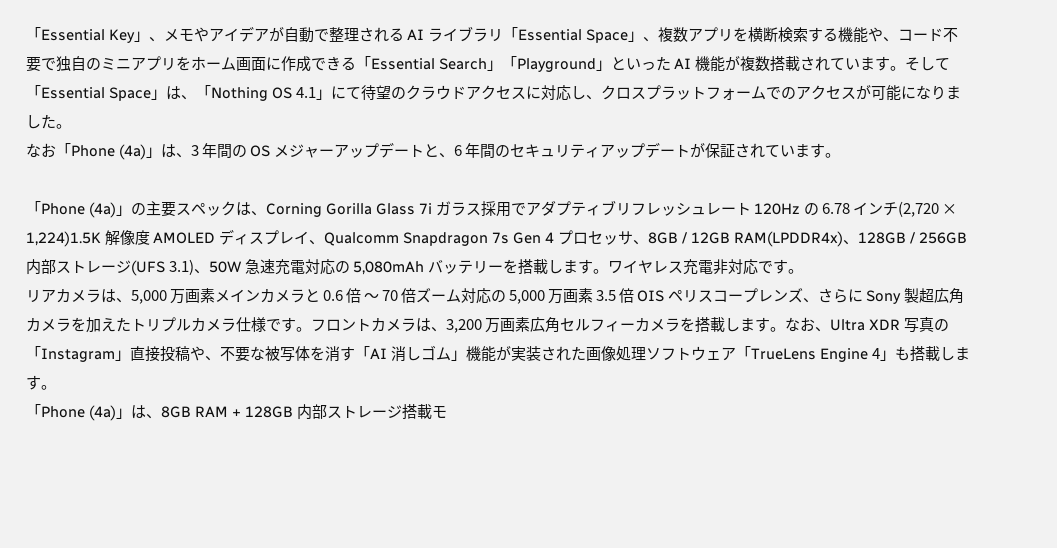「Essential Key」、メモやアイデアが自動で整理される AI ライブラリ「Essential Space」、複数アプリを横断検索する機能や、コード不要で独自のミニアプリをホーム画面に作成できる「Essential Search」「Playground」といった AI 機能が複数搭載されています。そして「Essential Space」は、「Nothing OS 4.1」にて待望のクラウドアクセスに対応し、クロスプラットフォームでのアクセスが可能になりました。
なお「Phone (4a)」は、3 年間の OS メジャーアップデートと、6 年間のセキュリティアップデートが保証されています。

「Phone (4a)」の主要スペックは、Corning Gorilla Glass 7i ガラス採用でアダプティブリフレッシュレート 120Hz の 6.78 インチ(2,720 × 1,224)1.5K 解像度 AMOLED ディスプレイ、Qualcomm Snapdragon 7s Gen 4 プロセッサ、8GB / 12GB RAM(LPDDR4x)、128GB / 256GB 内部ストレージ(UFS 3.1)、50W 急速充電対応の 5,080mAh バッテリーを搭載します。ワイヤレス充電非対応です。
リアカメラは、5,000 万画素メインカメラと 0.6 倍 〜 70 倍ズーム対応の 5,000 万画素 3.5 倍 OIS ペリスコープレンズ、さらに Sony 製超広角カメラを加えたトリプルカメラ仕様です。フロントカメラは、3,200 万画素広角セルフィーカメラを搭載します。なお、Ultra XDR 写真の「Instagram」直接投稿や、不要な被写体を消す「AI 消しゴム」機能が実装された画像処理ソフトウェア「TrueLens Engine 4」も搭載します。
「Phone (4a)」は、8GB RAM + 128GB 内部ストレージ搭載モ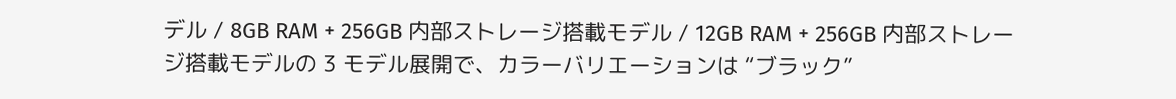デル / 8GB RAM + 256GB 内部ストレージ搭載モデル / 12GB RAM + 256GB 内部ストレージ搭載モデルの 3 モデル展開で、カラーバリエーションは “ブラック”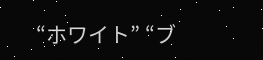“ホワイト” “ブ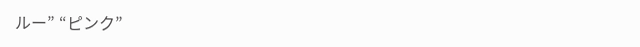ルー” “ピンク”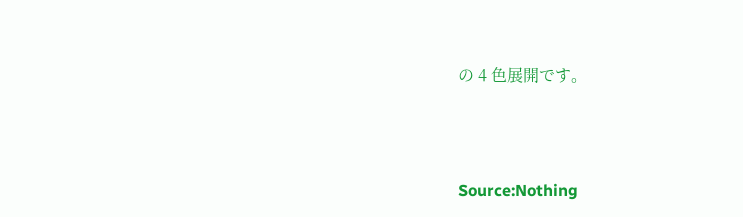の 4 色展開です。




Source:Nothing